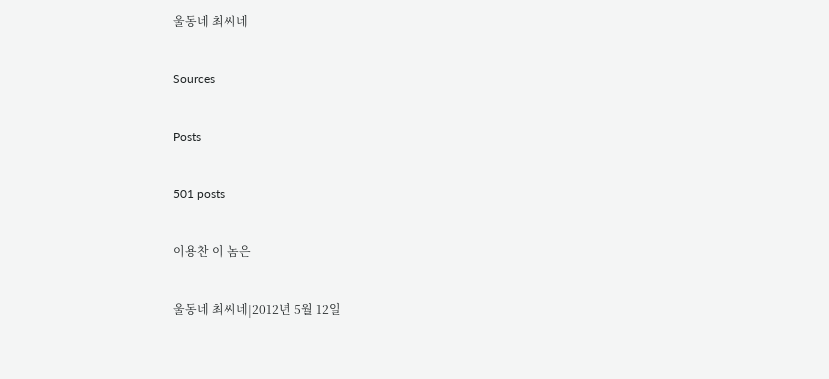울동네 최씨네

Sources

Posts

501 posts

이용찬 이 놈은

울동네 최씨네|2012년 5월 12일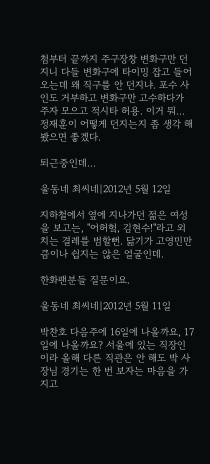첨부터 끝까지 주구장창 변화구만 던지니 다들 변화구에 타이밍 잡고 들어오는데 왜 직구를 안 던지냐. 포수 사인도 거부하고 변화구만 고수하다가 주자 모으고 적시타 허용. 이거 뭐... 정재훈이 어떻게 던지는지 좀 생각 해봤으면 좋겠다.

퇴근중인데...

울동네 최씨네|2012년 5월 12일

지하철에서 옆에 지나가던 젊은 여성을 보고는, "어허헠, 김현수!"라고 외치는 결례를 범할뻔. 닮기가 고영민만큼이나 쉽지는 않은 얼굴인데.

한화팬분들 질문이요.

울동네 최씨네|2012년 5월 11일

박찬호 다음주에 16일에 나올까요, 17일에 나올까요? 서울에 있는 직장인이라 올해 다른 직관은 안 해도 박 사장님 경기는 한 번 보자는 마음을 가지고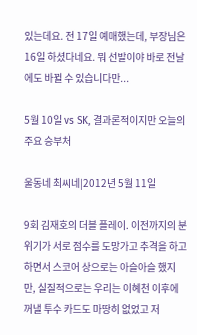있는데요. 전 17일 예매했는데, 부장님은 16일 하셨다네요. 뭐 선발이야 바로 전날에도 바뀔 수 있습니다만...

5월 10일 vs SK, 결과론적이지만 오늘의 주요 승부처

울동네 최씨네|2012년 5월 11일

9회 김재호의 더블 플레이. 이전까지의 분위기가 서로 점수를 도망가고 추격을 하고 하면서 스코어 상으로는 아슬아슬 했지만, 실질적으로는 우리는 이혜천 이후에 꺼낼 투수 카드도 마땅히 없었고 저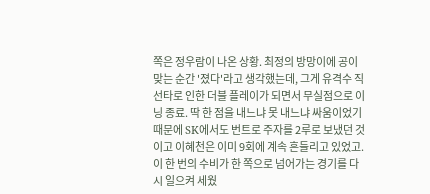쪽은 정우람이 나온 상황. 최정의 방망이에 공이 맞는 순간 '졌다'라고 생각했는데, 그게 유격수 직선타로 인한 더블 플레이가 되면서 무실점으로 이닝 종료. 딱 한 점을 내느냐 못 내느냐 싸움이었기 때문에 SK에서도 번트로 주자를 2루로 보냈던 것이고 이혜천은 이미 9회에 계속 흔들리고 있었고. 이 한 번의 수비가 한 쪽으로 넘어가는 경기를 다시 일으켜 세웠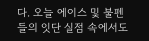다. 오늘 에이스 및 불펜들의 잇단 실점 속에서도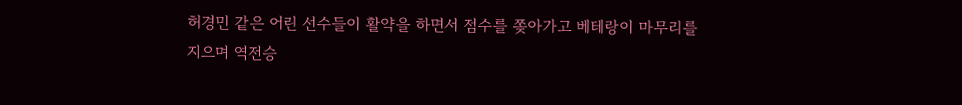허경민 같은 어린 선수들이 활약을 하면서 점수를 쫒아가고 베테랑이 마무리를 지으며 역전승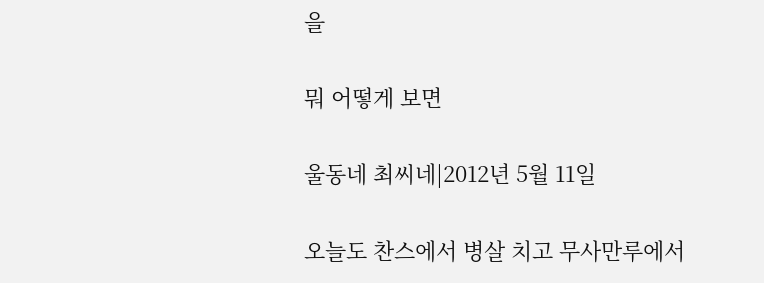을

뭐 어떻게 보면

울동네 최씨네|2012년 5월 11일

오늘도 찬스에서 병살 치고 무사만루에서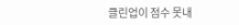클린업이 점수 못내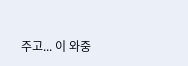주고... 이 와중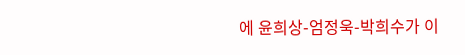에 윤희상-엄정욱-박희수가 이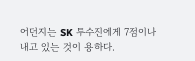어던지는 SK 투수진에게 7점이나 내고 있는 것이 용하다.